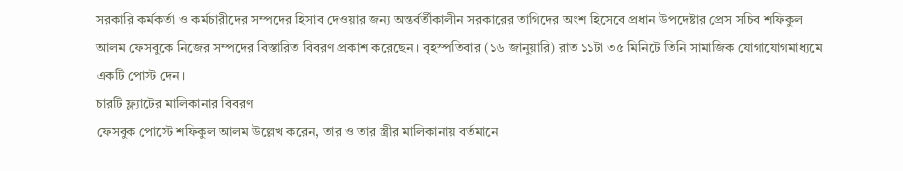সরকারি কর্মকর্তা ও কর্মচারীদের সম্পদের হিসাব দেওয়ার জন্য অন্তর্বর্তীকালীন সরকারের তাগিদের অংশ হিসেবে প্রধান উপদেষ্টার প্রেস সচিব শফিকুল আলম ফেসবুকে নিজের সম্পদের বিস্তারিত বিবরণ প্রকাশ করেছেন। বৃহস্পতিবার (১৬ জানুয়ারি) রাত ১১টা ৩৫ মিনিটে তিনি সামাজিক যোগাযোগমাধ্যমে একটি পোস্ট দেন।
চারটি ফ্ল্যাটের মালিকানার বিবরণ
ফেসবুক পোস্টে শফিকুল আলম উল্লেখ করেন, তার ও তার স্ত্রীর মালিকানায় বর্তমানে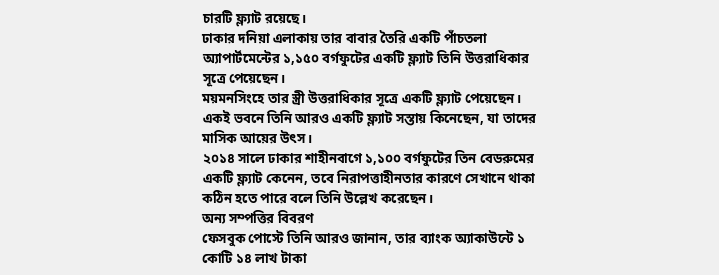চারটি ফ্ল্যাট রয়েছে।
ঢাকার দনিয়া এলাকায় তার বাবার তৈরি একটি পাঁচতলা অ্যাপার্টমেন্টের ১,১৫০ বর্গফুটের একটি ফ্ল্যাট তিনি উত্তরাধিকার সূত্রে পেয়েছেন।
ময়মনসিংহে তার স্ত্রী উত্তরাধিকার সূত্রে একটি ফ্ল্যাট পেয়েছেন। একই ভবনে তিনি আরও একটি ফ্ল্যাট সস্তায় কিনেছেন, যা তাদের মাসিক আয়ের উৎস।
২০১৪ সালে ঢাকার শাহীনবাগে ১,১০০ বর্গফুটের তিন বেডরুমের একটি ফ্ল্যাট কেনেন, তবে নিরাপত্তাহীনতার কারণে সেখানে থাকা কঠিন হতে পারে বলে তিনি উল্লেখ করেছেন।
অন্য সম্পত্তির বিবরণ
ফেসবুক পোস্টে তিনি আরও জানান, তার ব্যাংক অ্যাকাউন্টে ১ কোটি ১৪ লাখ টাকা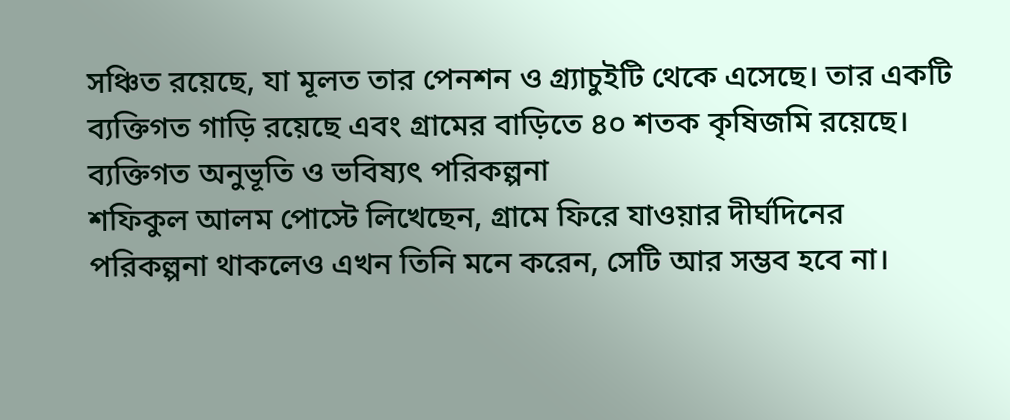সঞ্চিত রয়েছে, যা মূলত তার পেনশন ও গ্র্যাচুইটি থেকে এসেছে। তার একটি ব্যক্তিগত গাড়ি রয়েছে এবং গ্রামের বাড়িতে ৪০ শতক কৃষিজমি রয়েছে।
ব্যক্তিগত অনুভূতি ও ভবিষ্যৎ পরিকল্পনা
শফিকুল আলম পোস্টে লিখেছেন, গ্রামে ফিরে যাওয়ার দীর্ঘদিনের পরিকল্পনা থাকলেও এখন তিনি মনে করেন, সেটি আর সম্ভব হবে না।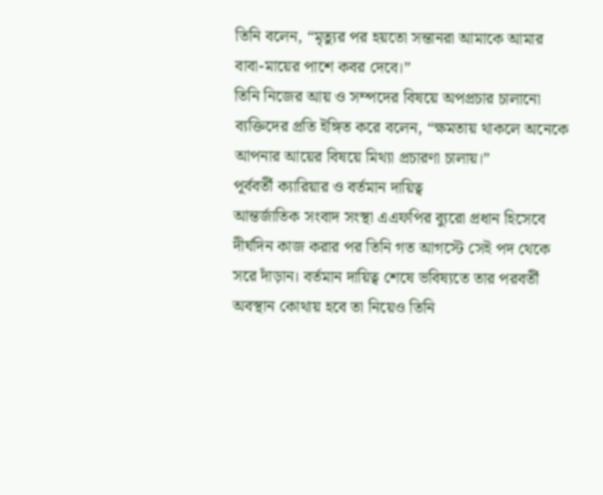তিনি বলেন, “মৃত্যুর পর হয়তো সন্তানরা আমাকে আমার বাবা-মায়ের পাশে কবর দেবে।”
তিনি নিজের আয় ও সম্পদের বিষয়ে অপপ্রচার চালানো ব্যক্তিদের প্রতি ইঙ্গিত করে বলেন, “ক্ষমতায় থাকলে অনেকে আপনার আয়ের বিষয়ে মিথ্যা প্রচারণা চালায়।”
পূর্ববর্তী ক্যারিয়ার ও বর্তমান দায়িত্ব
আন্তর্জাতিক সংবাদ সংস্থা এএফপির ব্যুরো প্রধান হিসেবে দীর্ঘদিন কাজ করার পর তিনি গত আগস্টে সেই পদ থেকে সরে দাঁড়ান। বর্তমান দায়িত্ব শেষে ভবিষ্যতে তার পরবর্তী অবস্থান কোথায় হবে তা নিয়েও তিনি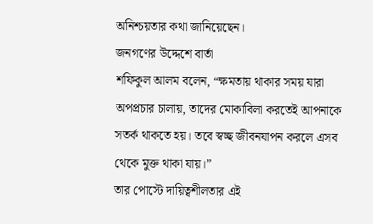অনিশ্চয়তার কথা জানিয়েছেন।
জনগণের উদ্দেশে বার্তা
শফিকুল আলম বলেন, “ক্ষমতায় থাকার সময় যারা অপপ্রচার চালায়, তাদের মোকাবিলা করতেই আপনাকে সতর্ক থাকতে হয়। তবে স্বচ্ছ জীবনযাপন করলে এসব থেকে মুক্ত থাকা যায়।”
তার পোস্টে দায়িত্বশীলতার এই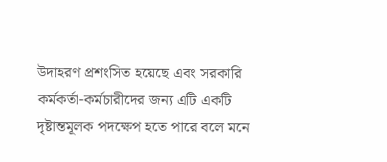উদাহরণ প্রশংসিত হয়েছে এবং সরকারি কর্মকর্তা-কর্মচারীদের জন্য এটি একটি দৃষ্টান্তমূলক পদক্ষেপ হতে পারে বলে মনে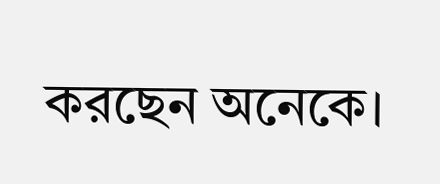করছেন অনেকে।